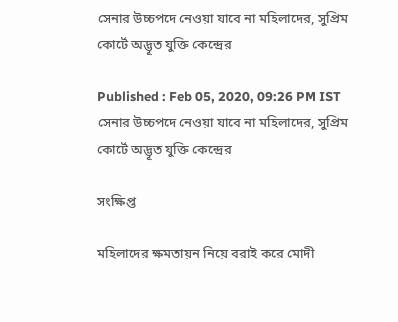সেনার উচ্চপদে নেওয়া যাবে না মহিলাদের, সুপ্রিম কোর্টে অদ্ভূত যুক্তি কেন্দ্রের

Published : Feb 05, 2020, 09:26 PM IST
সেনার উচ্চপদে নেওয়া যাবে না মহিলাদের, সুপ্রিম কোর্টে অদ্ভূত যুক্তি কেন্দ্রের

সংক্ষিপ্ত

মহিলাদের ক্ষমতায়ন নিয়ে বরাই করে মোদী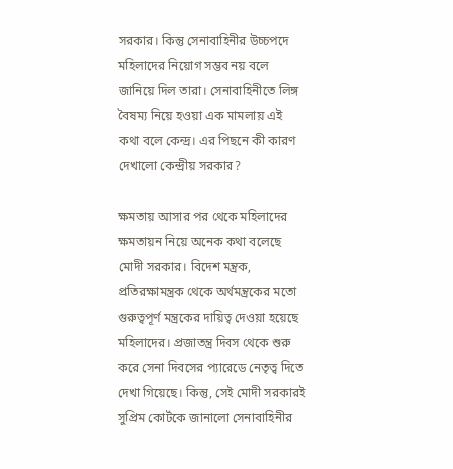সরকার। কিন্তু সেনাবাহিনীর উচ্চপদে মহিলাদের নিয়োগ সম্ভব নয় বলে জানিয়ে দিল তারা। সেনাবাহিনীতে লিঙ্গ বৈষম্য নিয়ে হওয়া এক মামলায় এই কথা বলে কেন্দ্র। এর পিছনে কী কারণ দেখালো কেন্দ্রীয় সরকার?

ক্ষমতায় আসার পর থেকে মহিলাদের ক্ষমতায়ন নিয়ে অনেক কথা বলেছে মোদী সরকার। বিদেশ মন্ত্রক, প্রতিরক্ষামন্ত্রক থেকে অর্থমন্ত্রকের মতো গুরুত্বপূর্ণ মন্ত্রকের দায়িত্ব দেওয়া হয়েছে মহিলাদের। প্রজাতন্ত্র দিবস থেকে শুরু করে সেনা দিবসের প্যারেডে নেতৃত্ব দিতে দেখা গিয়েছে। কিন্তু, সেই মোদী সরকারই সুপ্রিম কোর্টকে জানালো সেনাবাহিনীর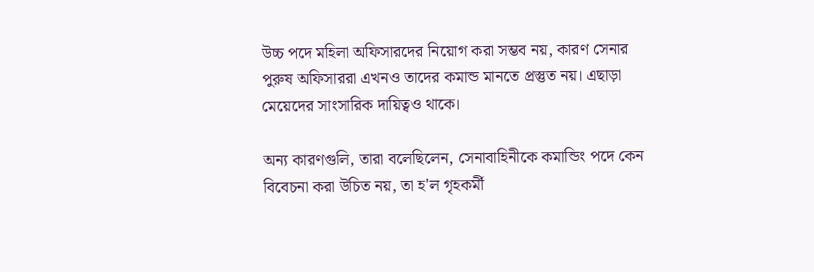উচ্চ পদে মহিলা অফিসারদের নিয়োগ করা সম্ভব নয়, কারণ সেনার পুরুষ অফিসাররা এখনও তাদের কমান্ড মানতে প্রস্তুত নয়। এছাড়া মেয়েদের সাংসারিক দায়িত্বও থাকে।

অন্য কারণগুলি, তারা বলেছিলেন, সেনাবাহিনীকে কমান্ডিং পদে কেন বিবেচনা করা উচিত নয়, তা হ'ল গৃহকর্মী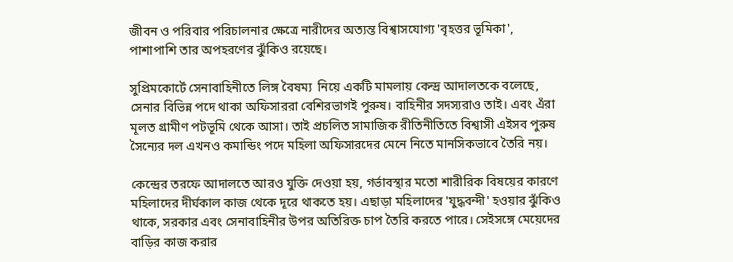জীবন ও পরিবার পরিচালনার ক্ষেত্রে নারীদের অত্যন্ত বিশ্বাসযোগ্য 'বৃহত্তর ভূমিকা', পাশাপাশি তার অপহরণের ঝুঁকিও রয়েছে।

সুপ্রিমকোর্টে সেনাবাহিনীতে লিঙ্গ বৈষম্য  নিয়ে একটি মামলায় কেন্দ্র আদালতকে বলেছে, সেনার বিভিন্ন পদে থাকা অফিসাররা বেশিরভাগই পুরুষ। বাহিনীর সদস্যরাও তাই। এবং এঁরা মূলত গ্রামীণ পটভূমি থেকে আসা। তাই প্রচলিত সামাজিক রীতিনীতিতে বিশ্বাসী এইসব পুরুষ সৈন্যের দল এখনও কমান্ডিং পদে মহিলা অফিসারদের মেনে নিতে মানসিকভাবে তৈরি নয়।

কেন্দ্রের তরফে আদালতে আরও যুক্তি দেওয়া হয়, গর্ভাবস্থার মতো শারীরিক বিষয়ের কারণে মহিলাদের দীর্ঘকাল কাজ থেকে দূরে থাকতে হয়। এছাড়া মহিলাদের 'যুদ্ধবন্দী' হওয়ার ঝুঁকিও থাকে, সরকার এবং সেনাবাহিনীর উপর অতিরিক্ত চাপ তৈরি করতে পারে। সেইসঙ্গে মেয়েদের বাড়ির কাজ করার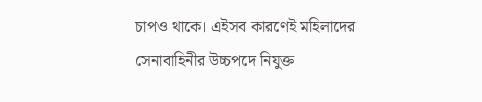চাপও থাকে। এইসব কারণেই মহিলাদের সেনাবাহিনীর উচ্চপদে নিযুক্ত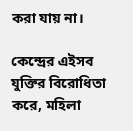করা যায় না।

কেন্দ্রের এইসব যুক্তির বিরোধিতা করে, মহিলা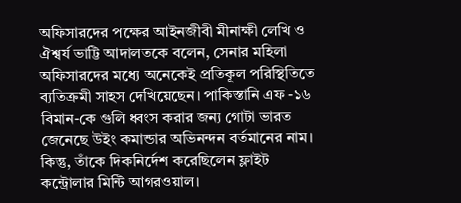অফিসারদের পক্ষের আইনজীবী মীনাক্ষী লেখি ও ঐশ্বর্য ভাট্টি আদালতকে বলেন, সেনার মহিলা অফিসারদের মধ্যে অনেকেই প্রতিকূল পরিস্থিতিতে ব্যতিক্রমী সাহস দেখিয়েছেন। পাকিস্তানি এফ -১৬ বিমান-কে গুলি ধ্বংস করার জন্য গোটা ভারত জেনেছে উইং কমান্ডার অভিনন্দন বর্তমানের নাম। কিন্তু, তাঁকে দিকনির্দেশ করেছিলেন ফ্লাইট কন্ট্রোলার মিন্টি আগরওয়াল।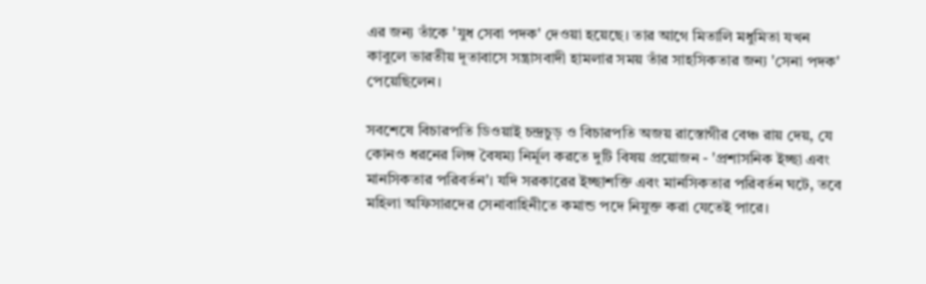এর জন্য তাঁকে 'যুধ সেবা পদক' দেওয়া হয়েছে। তার আগে মিতালি মধুমিতা যখন কাবুলে ভারতীয় দূতাবাসে সন্ত্রাসবাদী হামলার সময় তাঁর সাহসিকতার জন্য 'সেনা পদক' পেয়েছিলেন।

সবশেষে বিচারপতি ডিওয়াই চন্দ্রচুড় ও বিচারপতি অজয় রাস্তোগীর বেঞ্চ রায় দেয়, যে কোনও ধরনের লিঙ্গ বৈষম্য নির্মূল করতে দুটি বিষয় প্রয়োজন - 'প্রশাসনিক ইচ্ছা এবং মানসিকতার পরিবর্তন'। যদি সরকারের ইচ্ছাশক্তি এবং মানসিকতার পরিবর্তন ঘটে, তবে মহিলা অফিসারদের সেনাবাহিনীতে কমান্ড পদে নিযুক্ত করা যেতেই পারে।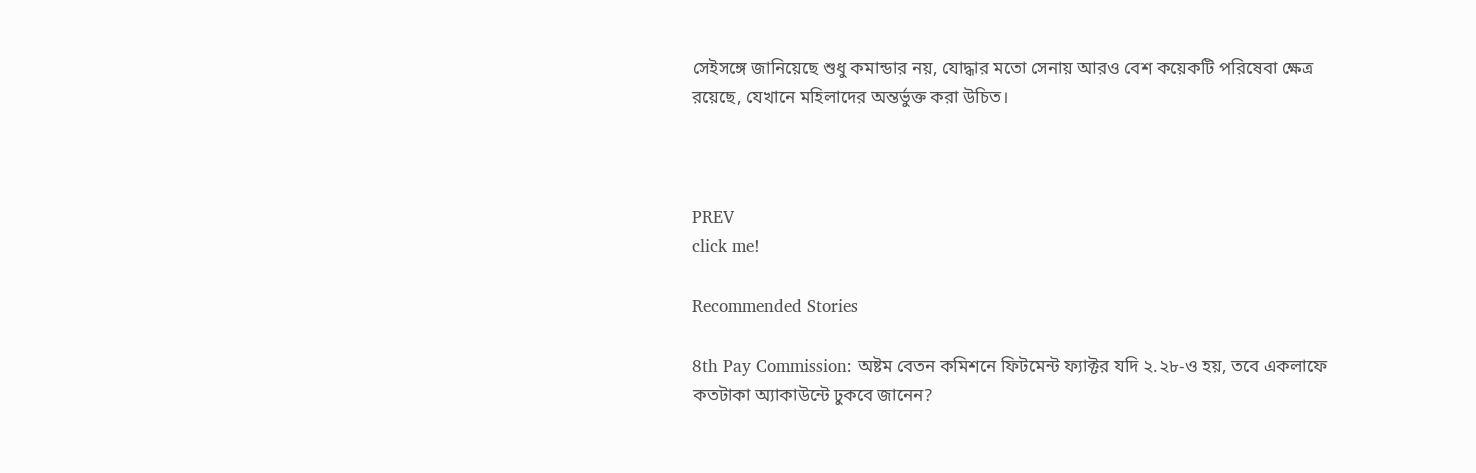সেইসঙ্গে জানিয়েছে শুধু কমান্ডার নয়, যোদ্ধার মতো সেনায় আরও বেশ কয়েকটি পরিষেবা ক্ষেত্র রয়েছে, যেখানে মহিলাদের অন্তর্ভুক্ত করা উচিত।



PREV
click me!

Recommended Stories

8th Pay Commission: অষ্টম বেতন কমিশনে ফিটমেন্ট ফ্যাক্টর যদি ২.২৮-ও হয়, তবে একলাফে কতটাকা অ্যাকাউন্টে ঢুকবে জানেন?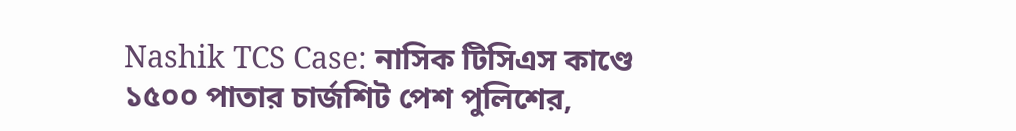Nashik TCS Case: নাসিক টিসিএস কাণ্ডে ১৫০০ পাতার চার্জশিট পেশ পুলিশের,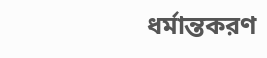ধর্মান্তকরণ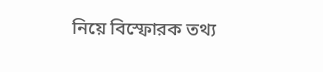নিয়ে বিস্ফোরক তথ্য